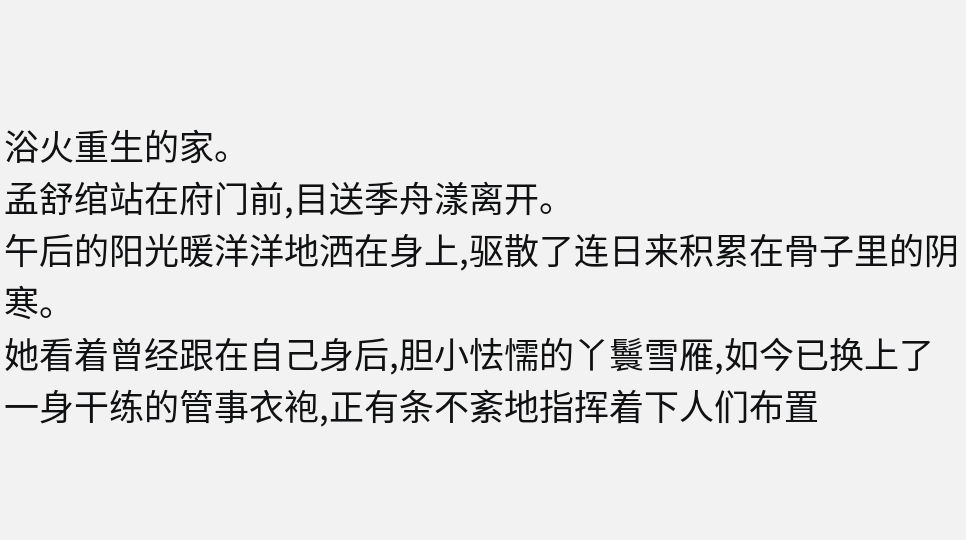浴火重生的家。
孟舒绾站在府门前,目送季舟漾离开。
午后的阳光暖洋洋地洒在身上,驱散了连日来积累在骨子里的阴寒。
她看着曾经跟在自己身后,胆小怯懦的丫鬟雪雁,如今已换上了一身干练的管事衣袍,正有条不紊地指挥着下人们布置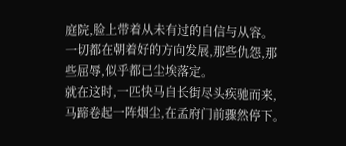庭院,脸上带着从未有过的自信与从容。
一切都在朝着好的方向发展,那些仇怨,那些屈辱,似乎都已尘埃落定。
就在这时,一匹快马自长街尽头疾驰而来,马蹄卷起一阵烟尘,在孟府门前骤然停下。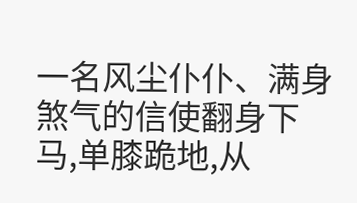一名风尘仆仆、满身煞气的信使翻身下马,单膝跪地,从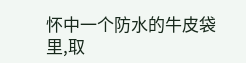怀中一个防水的牛皮袋里,取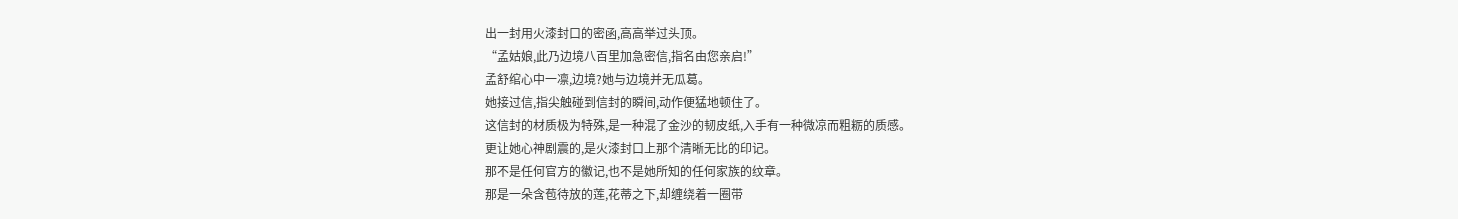出一封用火漆封口的密函,高高举过头顶。
“孟姑娘,此乃边境八百里加急密信,指名由您亲启!”
孟舒绾心中一凛,边境?她与边境并无瓜葛。
她接过信,指尖触碰到信封的瞬间,动作便猛地顿住了。
这信封的材质极为特殊,是一种混了金沙的韧皮纸,入手有一种微凉而粗粝的质感。
更让她心神剧震的,是火漆封口上那个清晰无比的印记。
那不是任何官方的徽记,也不是她所知的任何家族的纹章。
那是一朵含苞待放的莲,花蒂之下,却缠绕着一圈带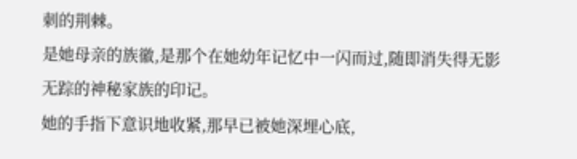刺的荆棘。
是她母亲的族徽,是那个在她幼年记忆中一闪而过,随即消失得无影无踪的神秘家族的印记。
她的手指下意识地收紧,那早已被她深埋心底,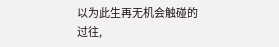以为此生再无机会触碰的过往,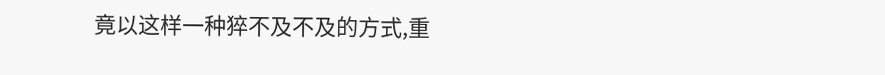竟以这样一种猝不及不及的方式,重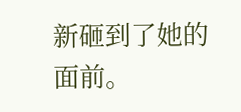新砸到了她的面前。